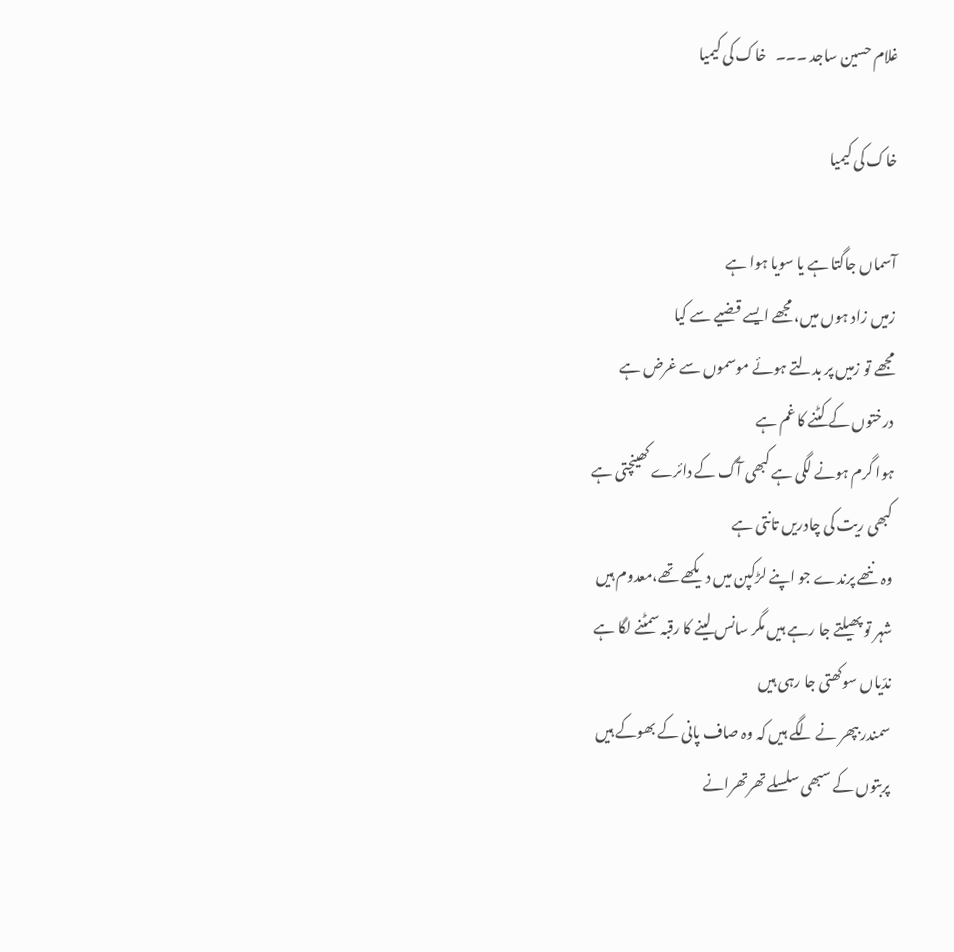غلام حسین ساجد ۔۔۔   خاک کی کیمیا

خاک کی کیمیا

آسماں جاگتا ہے یا سویا ہوا ہے
زمیں زاد ہوں میں، مجھے ایسے قضیے سے کیا
مجھے تو زمیں پر بدلتے ہوئے موسموں سے غرض ہے
درختوں کے کٹنے کا غم ہے
ہوا گرم ہونے لگی ہے کبھی آگ کے دائرے کھینچتی ہے
کبھی ریت کی چادریں تانتی ہے
وہ ننھے پرندے جو اپنے لڑکپن میں دیکھے تھے،معدوم ہیں
شہر تو پھیلتے جا رہے ہیں مگر سانس لینے کا رقبہ سمٹنے لگا ہے
ندّیاں سوکھتی جا رہی ہیں
سمندر بپھر نے لگے ہیں کہ وہ صاف پانی کے بھوکے ہیں
پربتوں کے سبھی سلسلے تھرتھرانے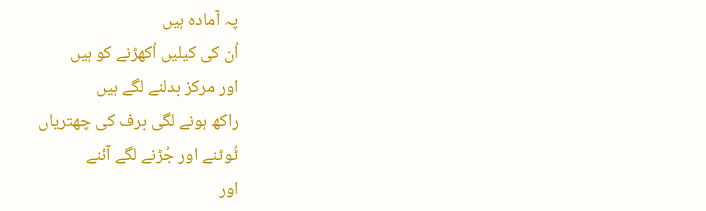پہ آمادہ ہیں
اُن کی کیلیں اُکھڑنے کو ہیں
اور مرکز بدلنے لگے ہیں
راکھ ہونے لگی برف کی چھتریاں
ٹُوٹنے اور جُڑنے لگے آئنے
اور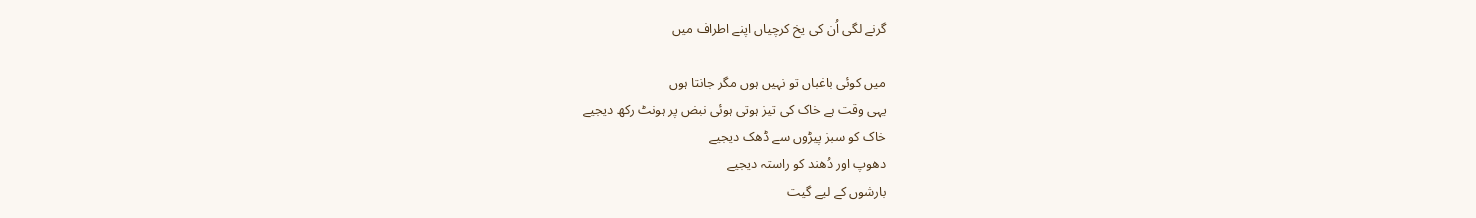گرنے لگی اُن کی یخ کرچیاں اپنے اطراف میں

میں کوئی باغباں تو نہیں ہوں مگر جانتا ہوں
یہی وقت ہے خاک کی تیز ہوتی ہوئی نبض پر ہونٹ رکھ دیجیے
خاک کو سبز پیڑوں سے ڈھک دیجیے
دھوپ اور دُھند کو راستہ دیجیے
بارشوں کے لیے گیت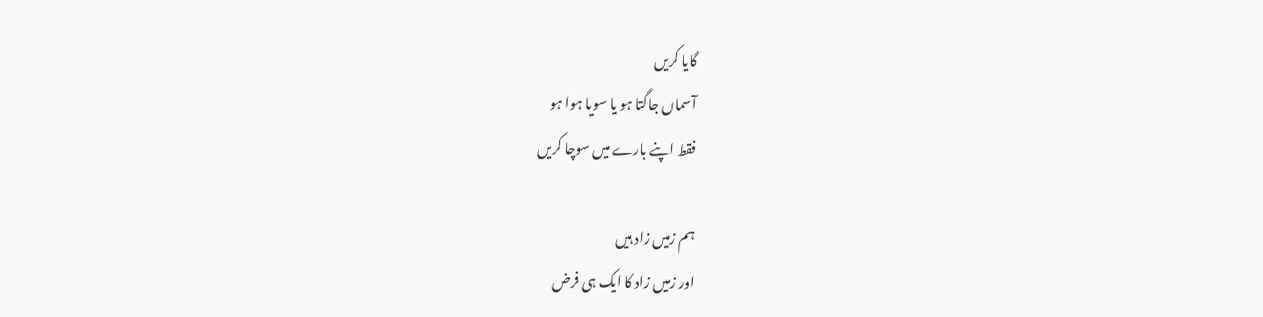گایا کریں
آسماں جاگتا ہو یا سویا ہوا ہو
فقط اپنے بارے میں سوچا کریں

ہم زمیں زاد ہیں
اور زمیں زاد کا ایک ہی فرض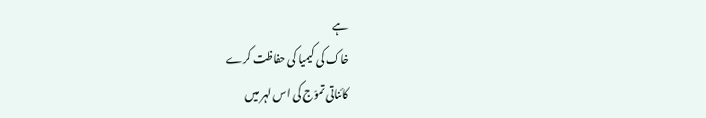ہے
خاک کی کیمیا کی حفاظت کرے
کائناتی تموّج کی اس لہر میں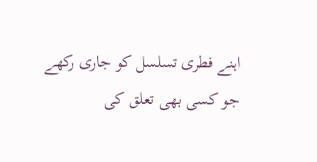اہنے فطری تسلسل کو جاری رکھے
جو کسی بھی تعلق کی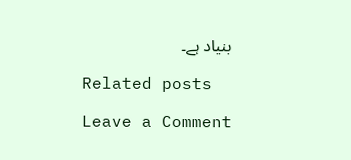بنیاد ہے۔

Related posts

Leave a Comment